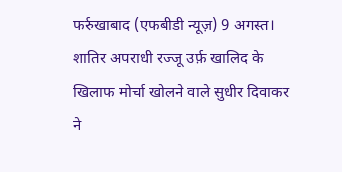फर्रुखाबाद (एफबीडी न्यूज़) 9 अगस्त। शातिर अपराधी रज्जू उर्फ़ खालिद के खिलाफ मोर्चा खोलने वाले सुधीर दिवाकर ने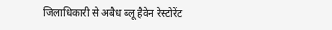जिलाधिकारी से अबैध ब्लू हैवेन रेस्टोरेंट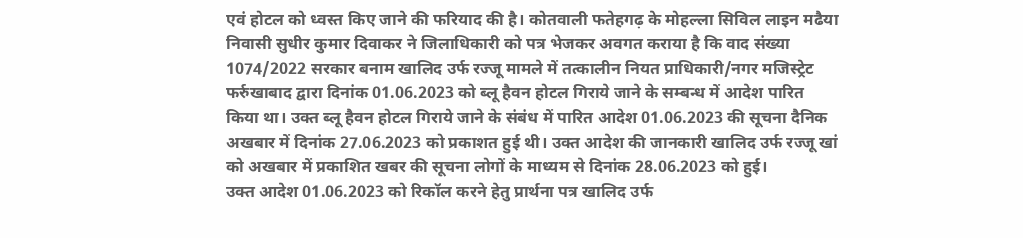एवं होटल को ध्वस्त किए जाने की फरियाद की है। कोतवाली फतेहगढ़ के मोहल्ला सिविल लाइन मढैया निवासी सुधीर कुमार दिवाकर ने जिलाधिकारी को पत्र भेजकर अवगत कराया है कि वाद संख्या 1074/2022 सरकार बनाम खालिद उर्फ रज्जू मामले में तत्कालीन नियत प्राधिकारी/नगर मजिस्ट्रेट फर्रुखाबाद द्वारा दिनांक 01.06.2023 को ब्लू हैवन होटल गिराये जाने के सम्बन्ध में आदेश पारित किया था। उक्त ब्लू हैवन होटल गिराये जाने के संबंध में पारित आदेश 01.06.2023 की सूचना दैनिक अखबार में दिनांक 27.06.2023 को प्रकाशत हुई थी। उक्त आदेश की जानकारी खालिद उर्फ रज्जू खां को अखबार में प्रकाशित खबर की सूचना लोगों के माध्यम से दिनांक 28.06.2023 को हुई।
उक्त आदेश 01.06.2023 को रिकॉल करने हेतु प्रार्थना पत्र खालिद उर्फ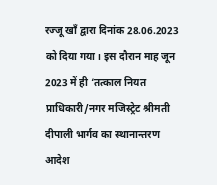रज्जू खाँ द्वारा दिनांक 28.06.2023 को दिया गया। इस दौरान माह जून 2023 में ही ‘तत्काल नियत प्राधिकारी/नगर मजिस्ट्रेट श्रीमती दीपाली भार्गव का स्थानान्तरण आदेश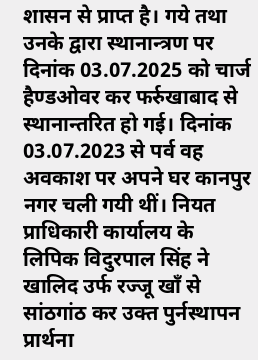शासन से प्राप्त है। गये तथा उनके द्वारा स्थानान्त्रण पर दिनांक 03.07.2025 को चार्ज हैण्डओवर कर फर्रुखाबाद से स्थानान्तरित हो गई। दिनांक 03.07.2023 से पर्व वह अवकाश पर अपने घर कानपुर नगर चली गयी थीं। नियत प्राधिकारी कार्यालय के लिपिक विदुरपाल सिंह ने खालिद उर्फ रज्जू खाँ से सांठगांठ कर उक्त पुर्नस्थापन प्रार्थना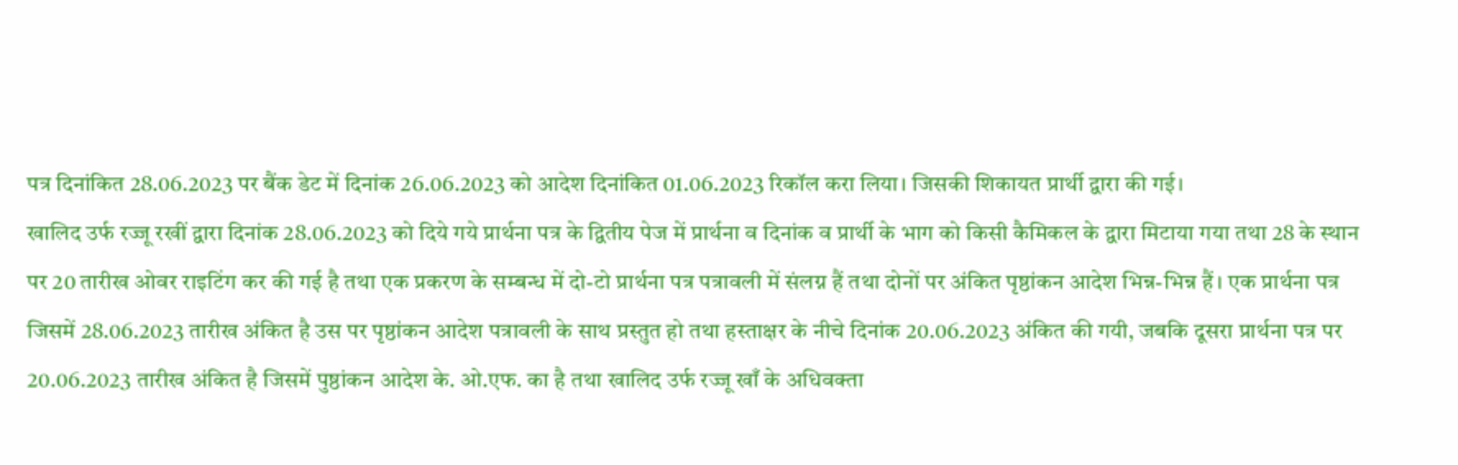पत्र दिनांकित 28.06.2023 पर बैंक डेट में दिनांक 26.06.2023 को आदेश दिनांकित 01.06.2023 रिकॉल करा लिया। जिसकी शिकायत प्रार्थी द्वारा की गई।
खालिद उर्फ रज्जू रखीं द्वारा दिनांक 28.06.2023 को दिये गये प्रार्थना पत्र के द्वितीय पेज में प्रार्थना व दिनांक व प्रार्थी के भाग को किसी कैमिकल के द्वारा मिटाया गया तथा 28 के स्थान पर 20 तारीख ओवर राइटिंग कर की गई है तथा एक प्रकरण के सम्बन्ध में दो-टो प्रार्थना पत्र पत्रावली में संलग्न हैं तथा दोनों पर अंकित पृष्ठांकन आदेश भिन्न-भिन्न हैं। एक प्रार्थना पत्र जिसमें 28.06.2023 तारीख अंकित है उस पर पृष्ठांकन आदेश पत्रावली के साथ प्रस्तुत हो तथा हस्ताक्षर के नीचे दिनांक 20.06.2023 अंकित की गयी, जबकि दूसरा प्रार्थना पत्र पर 20.06.2023 तारीख अंकित है जिसमें पुष्ठांकन आदेश के. ओ.एफ. का है तथा खालिद उर्फ रज्जू खाँ के अधिवक्ता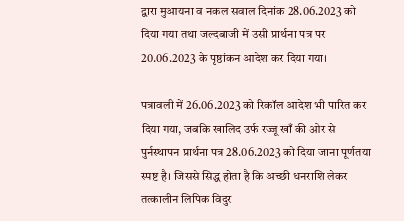द्वारा मुआयना व नकल सवाल दिनांक 28.06.2023 को दिया गया तथा जल्दबाजी में उसी प्रार्थना पत्र पर 20.06.2023 के पृष्ठांकन आदेश कर दिया गया।

पत्रावली में 26.06.2023 को रिकॉल आदेश भी पारित कर दिया गया, जबकि खालिद उर्फ रज्जू खाँ की ओर से पुर्नस्थापन प्रार्थना पत्र 28.06.2023 को दिया जाना पूर्णतया स्पष्ट है। जिससे सिद्ध होता है कि अच्छी धनराशि लेकर तत्कालीन लिपिक विदुर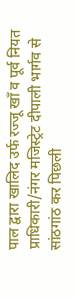पाल द्वारा खालिद उर्फ रज्जू खाँ व पूर्व नियत प्राधिकारी/नंगर मजिस्ट्रेट दीपाली भार्गव से सांठगांठ कर पिछली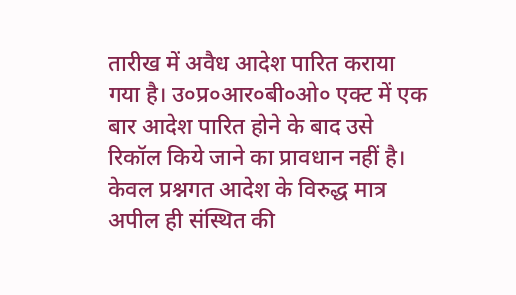तारीख में अवैध आदेश पारित कराया गया है। उ०प्र०आर०बी०ओ० एक्ट में एक बार आदेश पारित होने के बाद उसे रिकॉल किये जाने का प्रावधान नहीं है। केवल प्रश्नगत आदेश के विरुद्ध मात्र अपील ही संस्थित की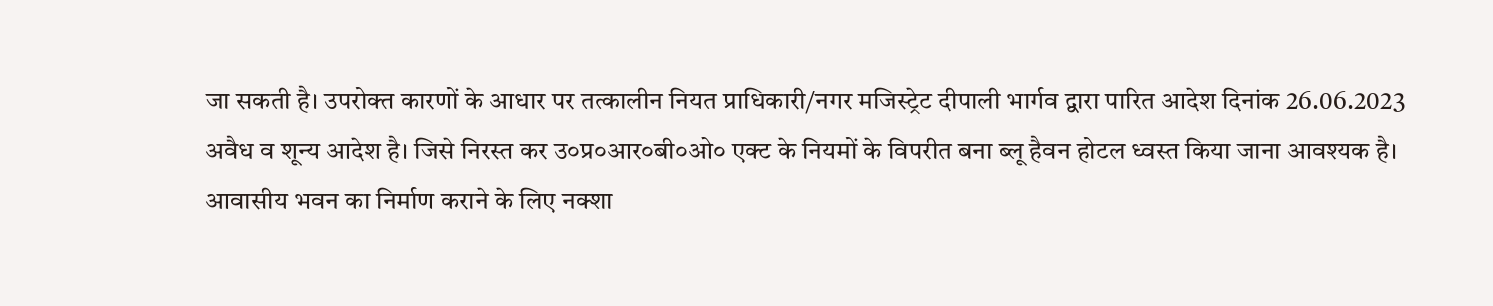जा सकती है। उपरोक्त कारणों के आधार पर तत्कालीन नियत प्राधिकारी/नगर मजिस्ट्रेट दीपाली भार्गव द्वारा पारित आदेश दिनांक 26.06.2023 अवैध व शून्य आदेश है। जिसे निरस्त कर उ०प्र०आर०बी०ओ० एक्ट के नियमों के विपरीत बना ब्लू हैवन होटल ध्वस्त किया जाना आवश्यक है।
आवासीय भवन का निर्माण कराने के लिए नक्शा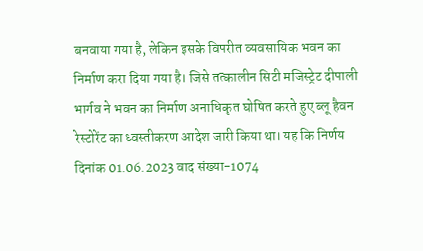बनवाया गया है, लेकिन इसके विपरीत व्यवसायिक भवन का निर्माण करा दिया गया है। जिसे तत्कालीन सिटी मजिस्ट्रेट दीपाली भार्गव ने भवन का निर्माण अनाधिकृत घोषित करते हुए ब्लू हैवन रेस्टोरेंट का ध्वस्तीकरण आदेश जारी किया था। यह कि निर्णय दिनांक 01.06.2023 वाद संख्या-1074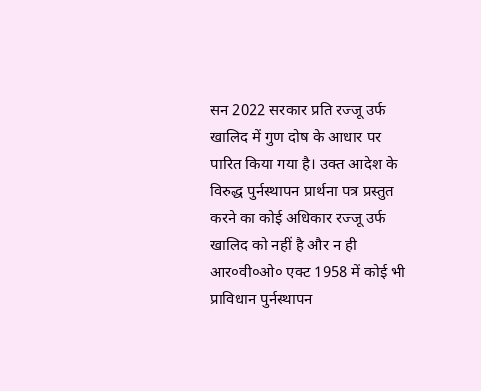सन 2022 सरकार प्रति रज्जू उर्फ खालिद में गुण दोष के आधार पर पारित किया गया है। उक्त आदेश के विरुद्ध पुर्नस्थापन प्रार्थना पत्र प्रस्तुत करने का कोई अधिकार रज्जू उर्फ खालिद को नहीं है और न ही आर०वी०ओ० एक्ट 1958 में कोई भी प्राविधान पुर्नस्थापन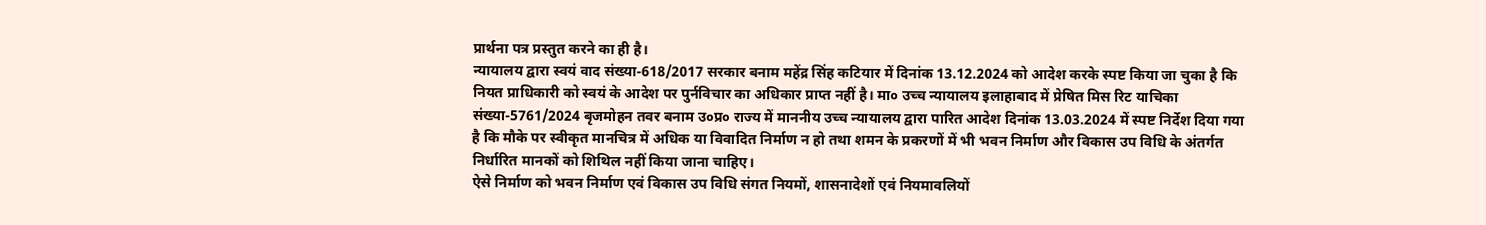प्रार्थना पत्र प्रस्तुत करने का ही है।
न्यायालय द्वारा स्वयं वाद संख्या-618/2017 सरकार बनाम महेंद्र सिंह कटियार में दिनांक 13.12.2024 को आदेश करके स्पष्ट किया जा चुका है कि नियत प्राधिकारी को स्वयं के आदेश पर पुर्नविचार का अधिकार प्राप्त नहीं है। मा० उच्च न्यायालय इलाहाबाद में प्रेषित मिस रिट याचिका संख्या-5761/2024 बृजमोहन तवर बनाम उ०प्र० राज्य में माननीय उच्च न्यायालय द्वारा पारित आदेश दिनांक 13.03.2024 में स्पष्ट निर्देश दिया गया है कि मौके पर स्वीकृत मानचित्र में अधिक या विवादित निर्माण न हो तथा शमन के प्रकरणों में भी भवन निर्माण और विकास उप विधि के अंतर्गत निर्धारित मानकों को शिथिल नहीं किया जाना चाहिए।
ऐसे निर्माण को भवन निर्माण एवं विकास उप विधि संगत नियमों, शासनादेशों एवं नियमावलियों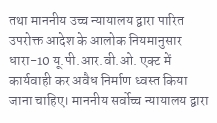तथा माननीय उच्च न्यायालय द्वारा पारित उपरोक्त आदेश के आलोक नियमानुसार धारा-10 यू.पी.आर.वी.ओ. एक्ट में कार्यवाही कर अवैध निर्माण ध्वस्त किया जाना चाहिए। माननीय सर्वोच्च न्यायालय द्वारा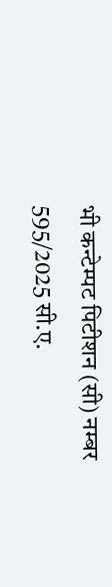भी कन्टेम्पट पिटीशन (सी) नम्बर 595/2025 सी.ए.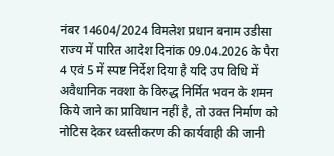नंबर 14604/2024 विमलेश प्रधान बनाम उडीसा राज्य में पारित आदेश दिनांक 09.04.2026 के पैरा 4 एवं 5 में स्पष्ट निर्देश दिया है यदि उप विधि में अवैधानिक नक्शा के विरुद्ध निर्मित भवन के शमन किये जाने का प्राविधान नहीं है, तो उक्त निर्माण को नोटिस देकर ध्वस्तीकरण की कार्यवाही की जानी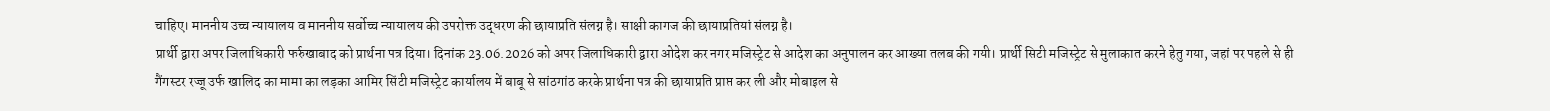चाहिए। माननीय उच्च न्यायालय व माननीय सर्वोच्च न्यायालय की उपरोक्त उद्धरण की छायाप्रति संलग्न है। साक्षी कागज की छायाप्रतियां संलग्न है।
प्रार्थी द्वारा अपर जिलाधिकारी फर्रुखाबाद को प्रार्थना पत्र दिया। दिनांक 23.06.2026 को अपर जिलाधिकारी द्वारा ओदेश कर नगर मजिस्ट्रेट से आदेश का अनुपालन कर आख्या तलब की गयी। प्रार्थी सिटी मजिस्ट्रेट से मुलाकात करने हेतु गया, जहां पर पहले से ही गैंगस्टर रज्जू उर्फ खालिद का मामा का लड़का आमिर सिंटी मजिस्ट्रेट कार्यालय में बाबू से सांठगांठ करके प्रार्थना पत्र की छायाप्रति प्राप्त कर ली और मोबाइल से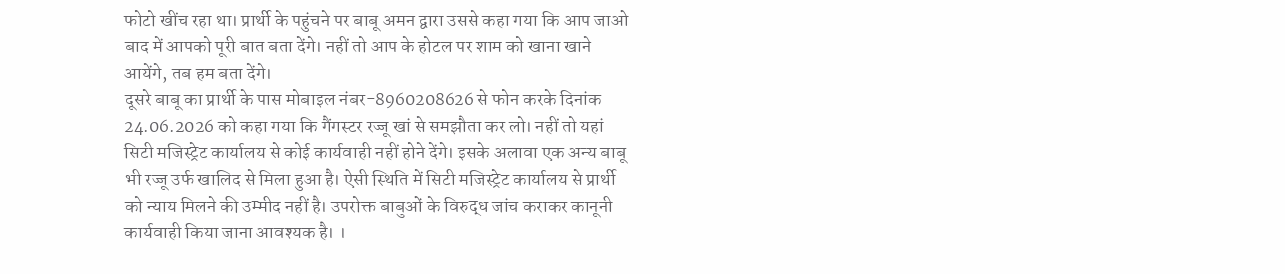फोटो खींच रहा था। प्रार्थी के पहुंचने पर बाबू अमन द्वारा उससे कहा गया कि आप जाओ बाद में आपको पूरी बात बता देंगे। नहीं तो आप के होटल पर शाम को खाना खाने आयेंगे, तब हम बता देंगे।
दूसरे बाबू का प्रार्थी के पास मोबाइल नंबर-8960208626 से फोन करके दिनांक 24.06.2026 को कहा गया कि गैंगस्टर रज्जू खां से समझौता कर लो। नहीं तो यहां सिटी मजिस्ट्रेट कार्यालय से कोई कार्यवाही नहीं होने देंगे। इसके अलावा एक अन्य बाबू भी रज्जू उर्फ खालिद से मिला हुआ है। ऐसी स्थिति में सिटी मजिस्ट्रेट कार्यालय से प्रार्थी को न्याय मिलने की उम्मीद नहीं है। उपरोक्त बाबुओं के विरुद्ध जांच कराकर कानूनी कार्यवाही किया जाना आवश्यक है। ।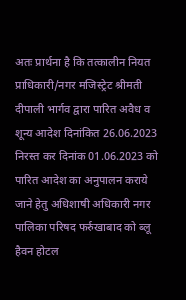अतः प्रार्थना है कि तत्कालीन नियत प्राधिकारी/नगर मजिस्ट्रेट श्रीमती दीपाली भार्गव द्वारा पारित अवैध व शून्य आदेश दिनांकित 26.06.2023 निरस्त कर दिनांक 01.06.2023 को पारित आदेश का अनुपालन कराये जाने हेतु अधिशाषी अधिकारी नगर पालिका परिषद फर्रुखाबाद को ब्लू हैवन होटल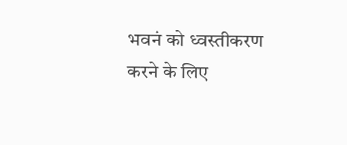भवनं को ध्वस्तीकरण करने के लिए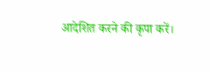आदेशित करने की कृपा करें।